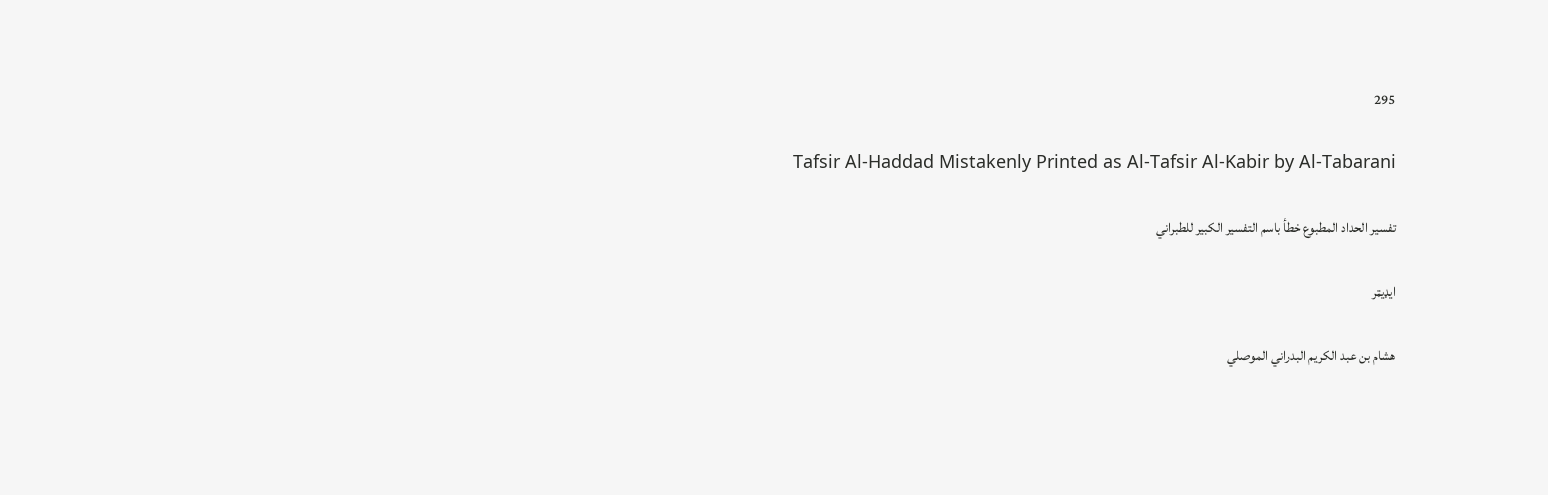295

Tafsir Al-Haddad Mistakenly Printed as Al-Tafsir Al-Kabir by Al-Tabarani

تفسير الحداد المطبوع خطأ باسم التفسير الكبير للطبراني

ایډیټر

هشام بن عبد الكريم البدراني الموصلي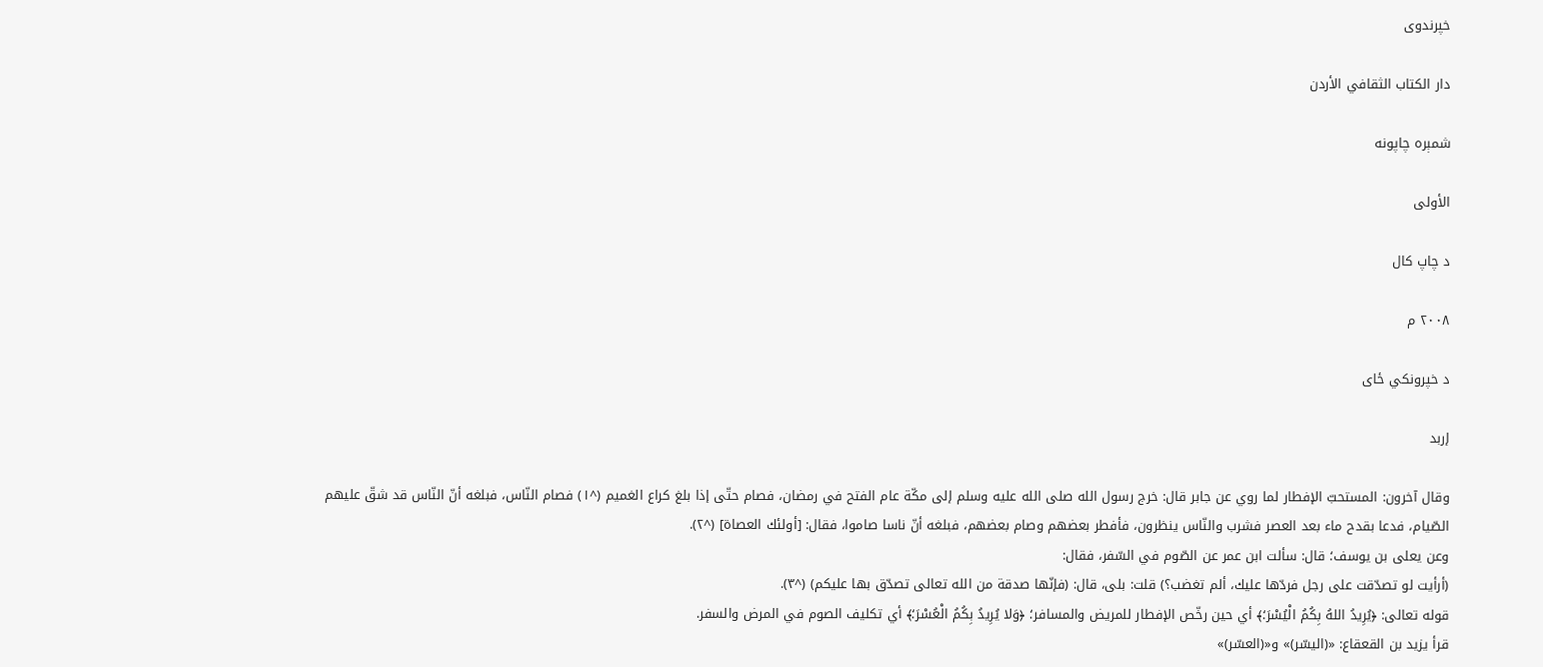خپرندوی

دار الكتاب الثقافي الأردن

شمېره چاپونه

الأولى

د چاپ کال

٢٠٠٨ م

د خپرونکي ځای

إربد

وقال آخرون: المستحبّ الإفطار لما روي عن جابر قال: خرج رسول الله صلى الله عليه وسلم إلى مكّة عام الفتح في رمضان، فصام حتّى إذا بلغ كراع الغميم (^١) فصام النّاس، فبلغه أنّ النّاس قد شقّ عليهم الصّيام، فدعا بقدح ماء بعد العصر فشرب والنّاس ينظرون، فأفطر بعضهم وصام بعضهم، فبلغه أنّ ناسا صاموا، فقال: [أولئك العصاة] (^٢).
وعن يعلى بن يوسف؛ قال: سألت ابن عمر عن الصّوم في السّفر، فقال:
(أرأيت لو تصدّقت على رجل فردّها عليك، ألم تغضب؟) قلت: بلى، قال: (فإنّها صدقة من الله تعالى تصدّق بها عليكم) (^٣).
قوله تعالى: ﴿يُرِيدُ اللهُ بِكُمُ الْيُسْرَ؛﴾ أي حين رخّص الإفطار للمريض والمسافر؛ ﴿وَلا يُرِيدُ بِكُمُ الْعُسْرَ؛﴾ أي تكليف الصوم في المرض والسفر.
قرأ يزيد بن القعقاع: «(اليسّر)» و«(العسّر)»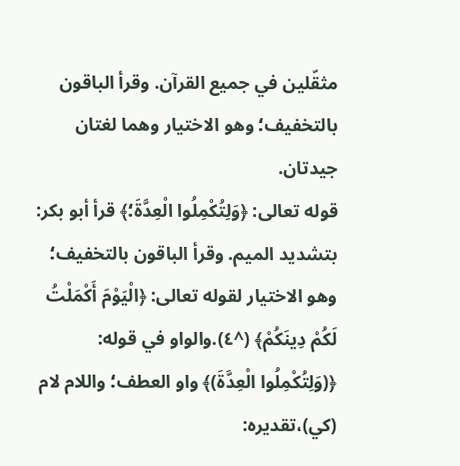مثقّلين في جميع القرآن. وقرأ الباقون بالتخفيف؛ وهو الاختيار وهما لغتان جيدتان.
قوله تعالى: ﴿وَلِتُكْمِلُوا الْعِدَّةَ؛﴾ قرأ أبو بكر: بتشديد الميم. وقرأ الباقون بالتخفيف؛ وهو الاختيار لقوله تعالى: ﴿الْيَوْمَ أَكْمَلْتُ لَكُمْ دِينَكُمْ﴾ (^٤).والواو في قوله: ﴿(وَلِتُكْمِلُوا الْعِدَّةَ)﴾ واو العطف؛ واللام لام (كي)،تقديره: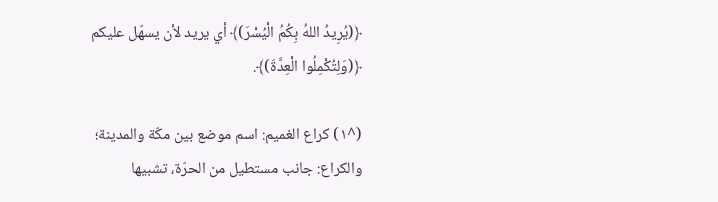﴿(يُرِيدُ اللهُ بِكُمُ الْيُسْرَ)﴾ أي يريد لأن يسهّل عليكم ﴿(وَلِتُكْمِلُوا الْعِدَّةَ)﴾.

(^١) كراع الغميم: اسم موضع بين مكّة والمدينة؛ والكراع: جانب مستطيل من الحرّة، تشبيها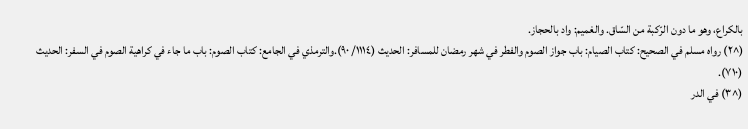بالكراع، وهو ما دون الرّكبة من السّاق. والغميم: واد بالحجاز.
(^٢) رواه مسلم في الصحيح: كتاب الصيام: باب جواز الصوم والفطر في شهر رمضان للمسافر: الحديث (١١١٤/ ٩٠).والترمذي في الجامع: كتاب الصوم: باب ما جاء في كراهية الصوم في السفر: الحديث (٧١٠).
(^٣) في الدر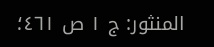المنثور: ج ١ ص ٤٦١؛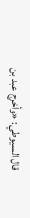قال السيوطي: «وأخرج عبد بن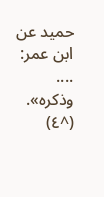حميد عن ابن عمر: .... وذكره».
(^٤)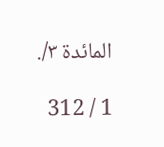المائدة ٣/.

1 / 312